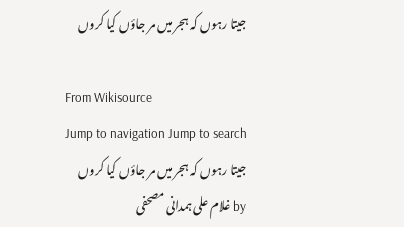جیتا رہوں کہ ہجر میں مر جاؤں کیا کروں

From Wikisource
Jump to navigation Jump to search
جیتا رہوں کہ ہجر میں مر جاؤں کیا کروں
by غلام علی ہمدانی مصحفی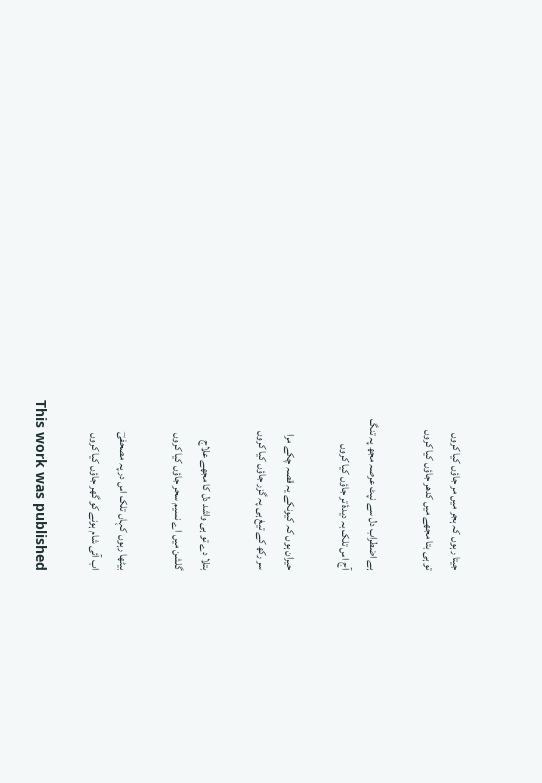جیتا رہوں کہ ہجر میں مر جاؤں کیا کروں
تو ہی بتا مجھے میں کدھر جاؤں کیا کروں

ہے اضطراب دل سے نپٹ عرصہ مجھ پہ تنگ
آج اس تلک بہ دیدۂ تر جاؤں کیا کروں

حیران ہوں کہ کیونکے یہ قصہ چکے مرا
سر رکھ کے تیغ ہی پہ گزر جاؤں کیا کروں

بتلا دے تو ہی واشد دل کا مجھے علاج
گلشن میں اے نسیم سحر جاؤں کیا کروں

بیٹھا رہوں کہاں تلک اس در پہ مصحفیؔ
اب آئی شام ہونے کو گھر جاؤں کیا کروں

This work was published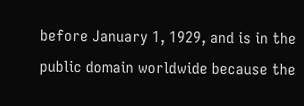before January 1, 1929, and is in the public domain worldwide because the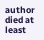author died at least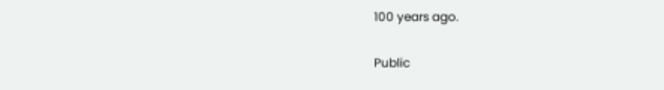100 years ago.

Public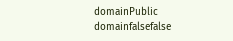domainPublic domainfalsefalse